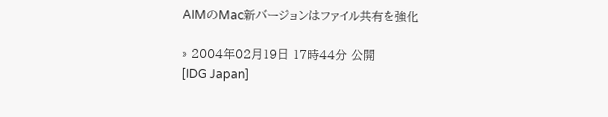AIMのMac新バージョンはファイル共有を強化

» 2004年02月19日 17時44分 公開
[IDG Japan]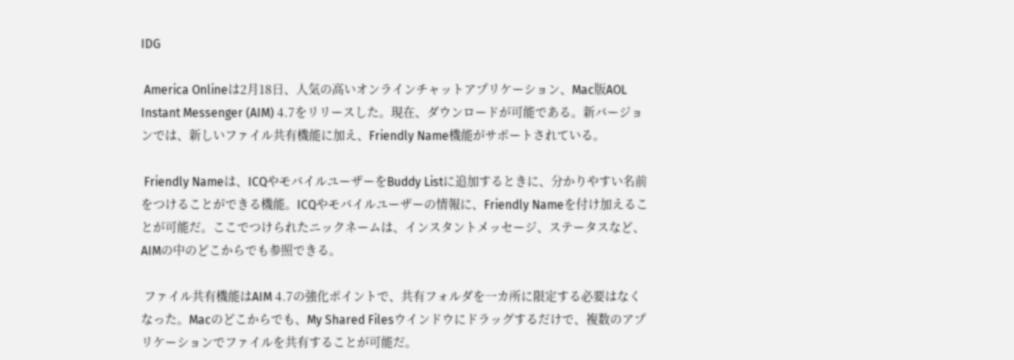IDG

 America Onlineは2月18日、人気の高いオンラインチャットアプリケーション、Mac版AOL Instant Messenger (AIM) 4.7をリリースした。現在、ダウンロードが可能である。新バージョンでは、新しいファイル共有機能に加え、Friendly Name機能がサポートされている。

 Friendly Nameは、ICQやモバイルユーザーをBuddy Listに追加するときに、分かりやすい名前をつけることができる機能。ICQやモバイルユーザーの情報に、Friendly Nameを付け加えることが可能だ。ここでつけられたニックネームは、インスタントメッセージ、ステータスなど、AIMの中のどこからでも参照できる。

 ファイル共有機能はAIM 4.7の強化ポイントで、共有フォルダを一カ所に限定する必要はなくなった。Macのどこからでも、My Shared Filesウインドウにドラッグするだけで、複数のアプリケーションでファイルを共有することが可能だ。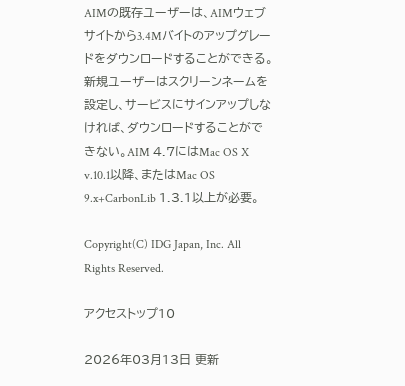AIMの既存ユーザーは、AIMウェブサイトから3.4Mバイトのアップグレードをダウンロードすることができる。新規ユーザーはスクリーンネームを設定し、サービスにサインアップしなければ、ダウンロードすることができない。AIM 4.7にはMac OS X v.10.1以降、またはMac OS 9.x+CarbonLib 1.3.1以上が必要。

Copyright(C) IDG Japan, Inc. All Rights Reserved.

アクセストップ10

2026年03月13日 更新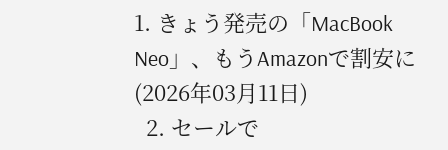1. きょう発売の「MacBook Neo」、もうAmazonで割安に (2026年03月11日)
  2. セールで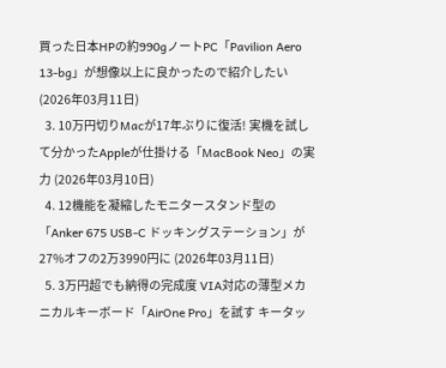買った日本HPの約990gノートPC「Pavilion Aero 13-bg」が想像以上に良かったので紹介したい (2026年03月11日)
  3. 10万円切りMacが17年ぶりに復活! 実機を試して分かったAppleが仕掛ける「MacBook Neo」の実力 (2026年03月10日)
  4. 12機能を凝縮したモニタースタンド型の「Anker 675 USB-C ドッキングステーション」が27%オフの2万3990円に (2026年03月11日)
  5. 3万円超でも納得の完成度 VIA対応の薄型メカニカルキーボード「AirOne Pro」を試す キータッ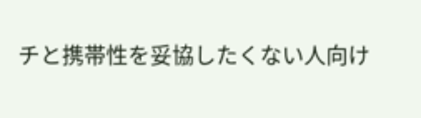チと携帯性を妥協したくない人向け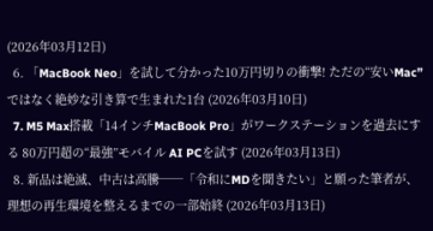(2026年03月12日)
  6. 「MacBook Neo」を試して分かった10万円切りの衝撃! ただの“安いMac”ではなく絶妙な引き算で生まれた1台 (2026年03月10日)
  7. M5 Max搭載「14インチMacBook Pro」がワークステーションを過去にする 80万円超の“最強”モバイル AI PCを試す (2026年03月13日)
  8. 新品は絶滅、中古は高騰──「令和にMDを聞きたい」と願った筆者が、理想の再生環境を整えるまでの一部始終 (2026年03月13日)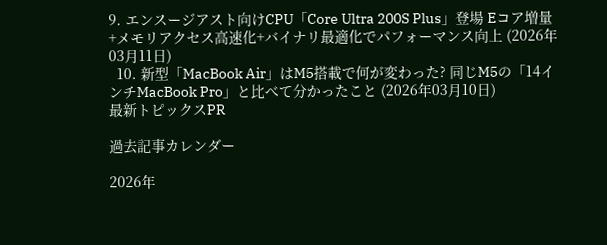9. エンスージアスト向けCPU「Core Ultra 200S Plus」登場 Eコア増量+メモリアクセス高速化+バイナリ最適化でパフォーマンス向上 (2026年03月11日)
  10. 新型「MacBook Air」はM5搭載で何が変わった? 同じM5の「14インチMacBook Pro」と比べて分かったこと (2026年03月10日)
最新トピックスPR

過去記事カレンダー

2026年